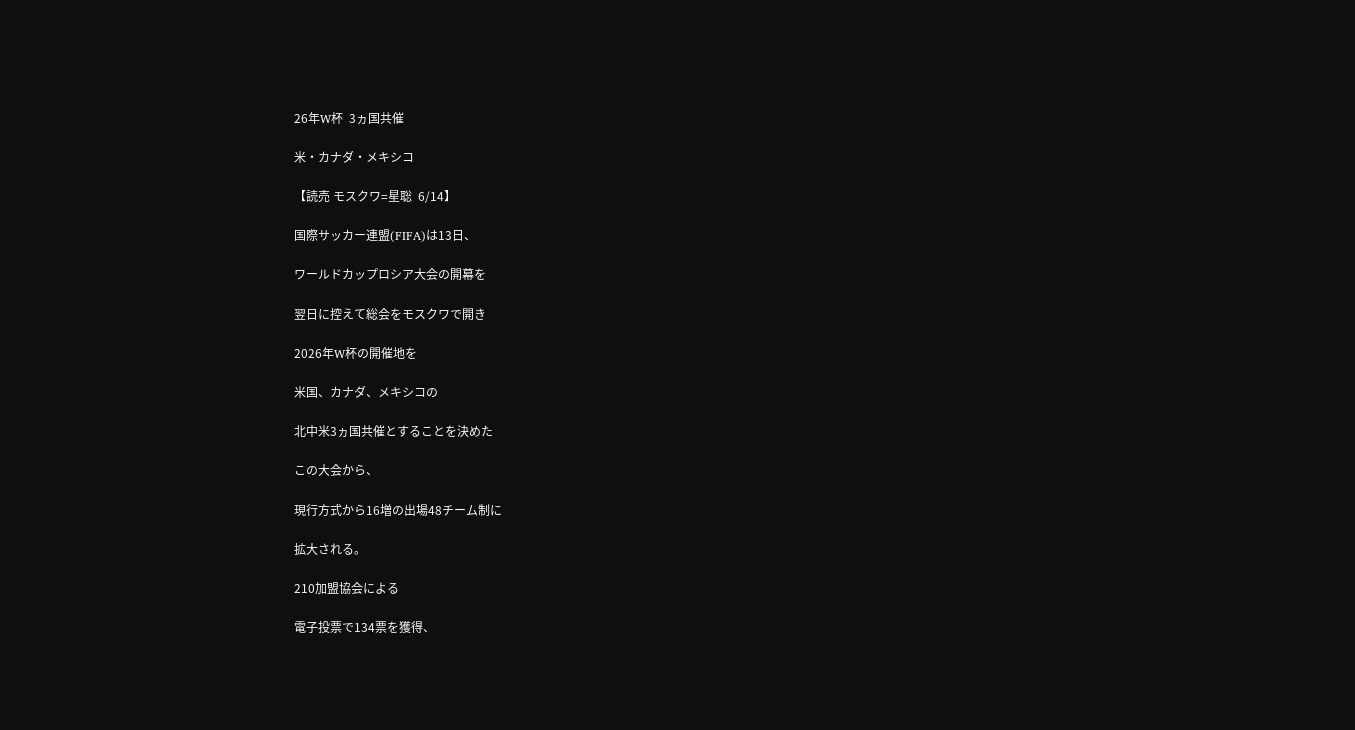26年W杯  3ヵ国共催

米・カナダ・メキシコ

【読売 モスクワ=星聡  6/14】

国際サッカー連盟(FIFA)は13日、

ワールドカップロシア大会の開幕を

翌日に控えて総会をモスクワで開き

2026年W杯の開催地を

米国、カナダ、メキシコの

北中米3ヵ国共催とすることを決めた

この大会から、

現行方式から16増の出場48チーム制に

拡大される。

210加盟協会による

電子投票で134票を獲得、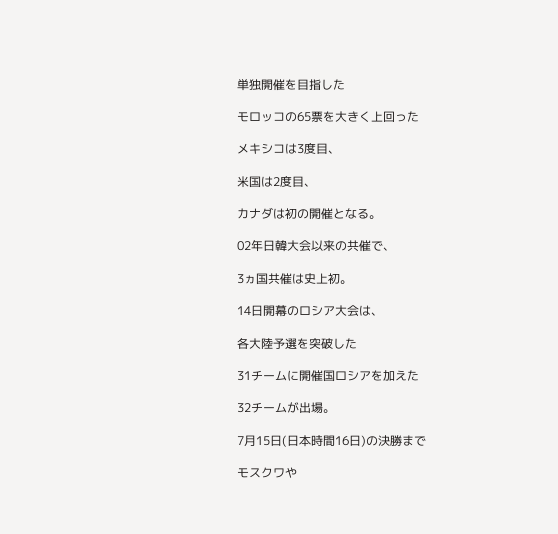単独開催を目指した

モロッコの65票を大きく上回った

メキシコは3度目、

米国は2度目、

カナダは初の開催となる。

02年日韓大会以来の共催で、

3ヵ国共催は史上初。

14日開幕のロシア大会は、

各大陸予選を突破した

31チームに開催国ロシアを加えた

32チームが出場。

7月15日(日本時間16日)の決勝まで

モスクワや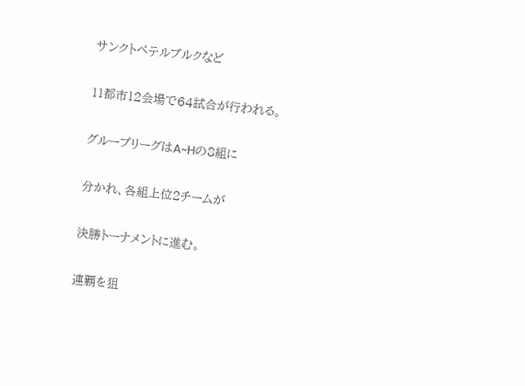サンクトペテルブルクなど

11都市12会場で64試合が行われる。

グループリーグはA~Hの8組に

分かれ、各組上位2チームが

決勝トーナメントに進む。

連覇を狙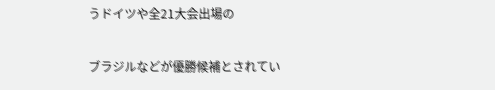うドイツや全21大会出場の

ブラジルなどが優勝候補とされてい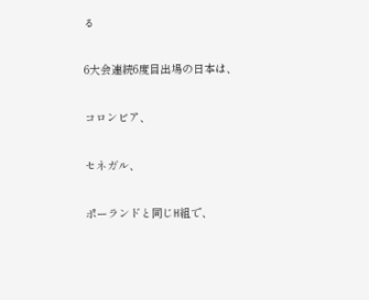る

6大会連続6度目出場の日本は、

コロンビア、

セネガル、

ポーランドと同じH組で、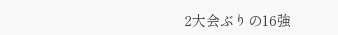2大会ぶりの16強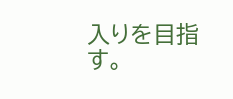入りを目指す。